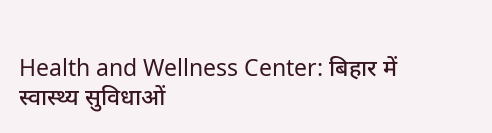Health and Wellness Center: बिहार में स्वास्थ्य सुविधाओं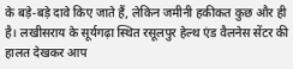के बड़े-बड़े दावे किए जाते हैं, लेकिन जमीनी हकीकत कुछ और ही है। लखीसराय के सूर्यगढ़ा स्थित रसूलपुर हेल्थ एंड वैलनेस सेंटर की हालत देखकर आप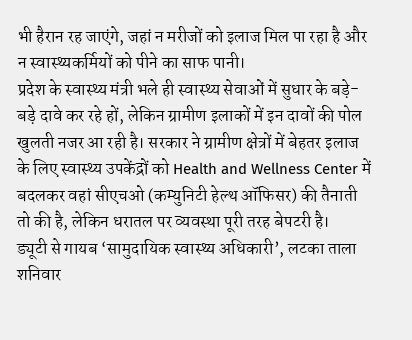भी हैरान रह जाएंगे, जहां न मरीजों को इलाज मिल पा रहा है और न स्वास्थ्यकर्मियों को पीने का साफ पानी।
प्रदेश के स्वास्थ्य मंत्री भले ही स्वास्थ्य सेवाओं में सुधार के बड़े-बड़े दावे कर रहे हों, लेकिन ग्रामीण इलाकों में इन दावों की पोल खुलती नजर आ रही है। सरकार ने ग्रामीण क्षेत्रों में बेहतर इलाज के लिए स्वास्थ्य उपकेंद्रों को Health and Wellness Center में बदलकर वहां सीएचओ (कम्युनिटी हेल्थ ऑफिसर) की तैनाती तो की है, लेकिन धरातल पर व्यवस्था पूरी तरह बेपटरी है।
ड्यूटी से गायब ‘सामुदायिक स्वास्थ्य अधिकारी’, लटका ताला
शनिवार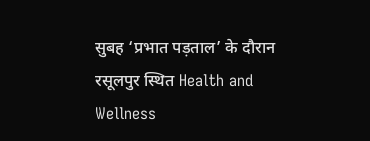सुबह ‘प्रभात पड़ताल’ के दौरान रसूलपुर स्थित Health and Wellness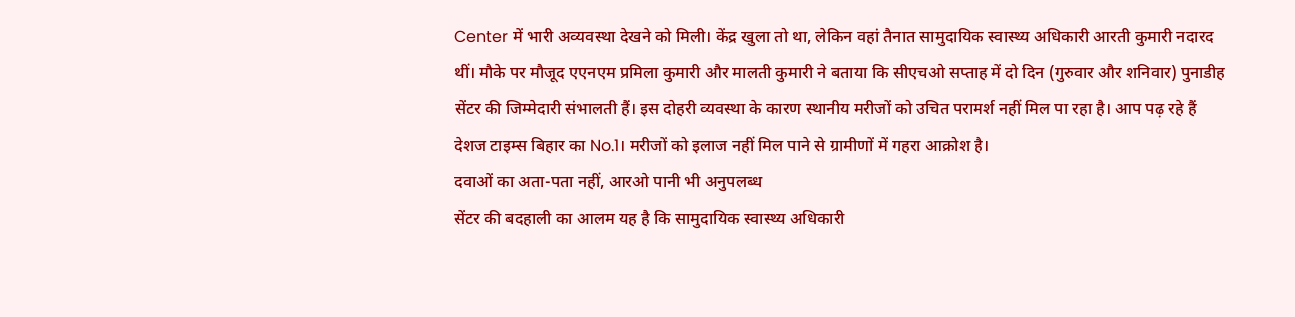Center में भारी अव्यवस्था देखने को मिली। केंद्र खुला तो था, लेकिन वहां तैनात सामुदायिक स्वास्थ्य अधिकारी आरती कुमारी नदारद थीं। मौके पर मौजूद एएनएम प्रमिला कुमारी और मालती कुमारी ने बताया कि सीएचओ सप्ताह में दो दिन (गुरुवार और शनिवार) पुनाडीह सेंटर की जिम्मेदारी संभालती हैं। इस दोहरी व्यवस्था के कारण स्थानीय मरीजों को उचित परामर्श नहीं मिल पा रहा है। आप पढ़ रहे हैं देशज टाइम्स बिहार का No.1। मरीजों को इलाज नहीं मिल पाने से ग्रामीणों में गहरा आक्रोश है।
दवाओं का अता-पता नहीं, आरओ पानी भी अनुपलब्ध
सेंटर की बदहाली का आलम यह है कि सामुदायिक स्वास्थ्य अधिकारी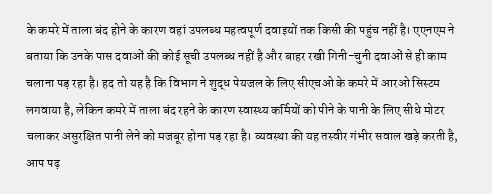के कमरे में ताला बंद होने के कारण वहां उपलब्ध महत्वपूर्ण दवाइयों तक किसी की पहुंच नहीं है। एएनएम ने बताया कि उनके पास दवाओं की कोई सूची उपलब्ध नहीं है और बाहर रखी गिनी-चुनी दवाओं से ही काम चलाना पड़ रहा है। हद तो यह है कि विभाग ने शुद्ध पेयजल के लिए सीएचओ के कमरे में आरओ सिस्टम लगवाया है, लेकिन कमरे में ताला बंद रहने के कारण स्वास्थ्य कर्मियों को पीने के पानी के लिए सीधे मोटर चलाकर असुरक्षित पानी लेने को मजबूर होना पड़ रहा है। व्यवस्था की यह तस्वीर गंभीर सवाल खड़े करती है, आप पढ़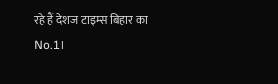रहे हैं देशज टाइम्स बिहार का No.1।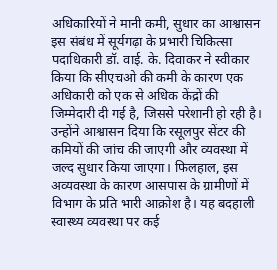अधिकारियों ने मानी कमी, सुधार का आश्वासन
इस संबंध में सूर्यगढ़ा के प्रभारी चिकित्सा पदाधिकारी डॉ. वाई. के. दिवाकर ने स्वीकार किया कि सीएचओ की कमी के कारण एक अधिकारी को एक से अधिक केंद्रों की जिम्मेदारी दी गई है, जिससे परेशानी हो रही है। उन्होंने आश्वासन दिया कि रसूलपुर सेंटर की कमियों की जांच की जाएगी और व्यवस्था में जल्द सुधार किया जाएगा। फिलहाल, इस अव्यवस्था के कारण आसपास के ग्रामीणों में विभाग के प्रति भारी आक्रोश है। यह बदहाली स्वास्थ्य व्यवस्था पर कई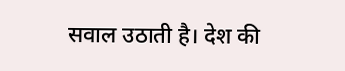सवाल उठाती है। देश की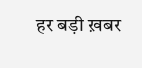हर बड़ी ख़बर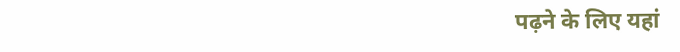पढ़ने के लिए यहां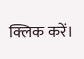क्लिक करें।